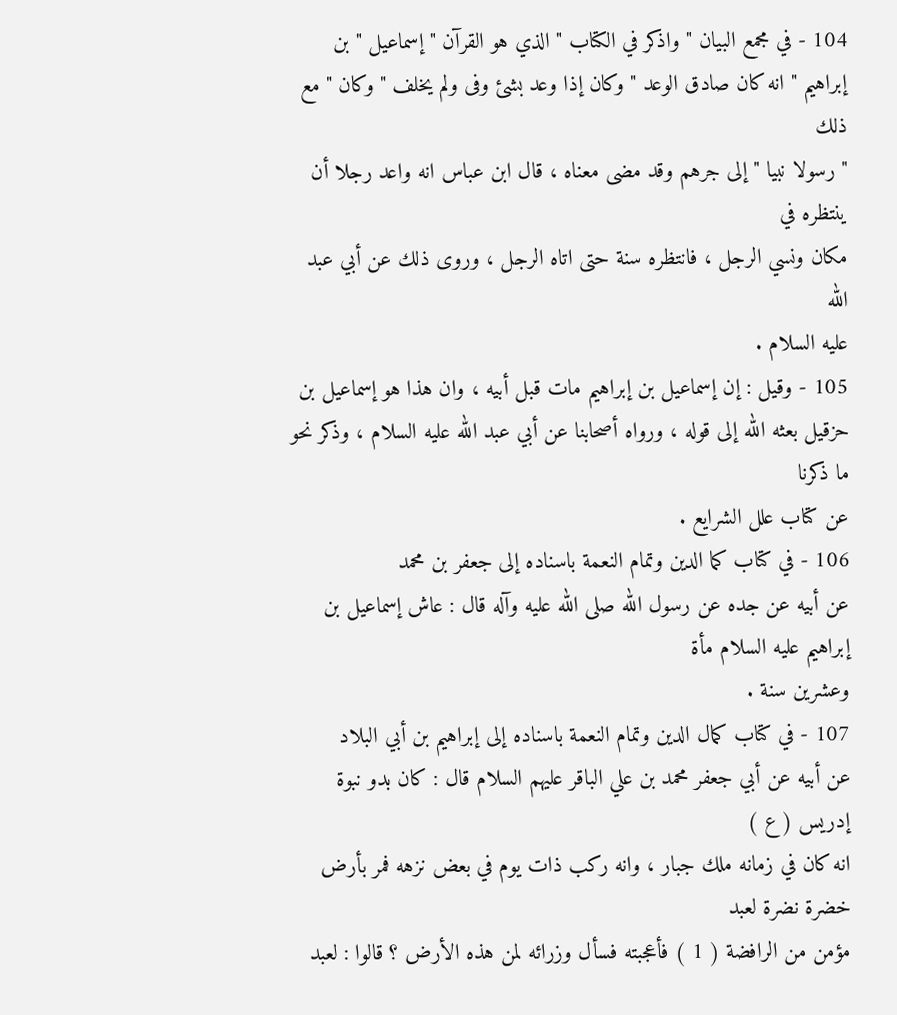104 - في مجمع البيان " واذكر في الكتاب " الذي هو القرآن " إسماعيل " بن
إبراهيم " انه كان صادق الوعد " وكان إذا وعد بشئ وفى ولم يخلف " وكان " مع ذلك
" رسولا نبيا " إلى جرهم وقد مضى معناه ، قال ابن عباس انه واعد رجلا أن ينتظره في
مكان ونسي الرجل ، فانتظره سنة حتى اتاه الرجل ، وروى ذلك عن أبي عبد الله
عليه السلام .
105 - وقيل : إن إسماعيل بن إبراهيم مات قبل أبيه ، وان هذا هو إسماعيل بن
حزقيل بعثه الله إلى قوله ، ورواه أصحابنا عن أبي عبد الله عليه السلام ، وذكر نحو ما ذكرنا
عن كتاب علل الشرايع .
106 - في كتاب كما الدين وتمام النعمة باسناده إلى جعفر بن محمد
عن أبيه عن جده عن رسول الله صلى الله عليه وآله قال : عاش إسماعيل بن إبراهيم عليه السلام مأة
وعشرين سنة .
107 - في كتاب كمال الدين وتمام النعمة باسناده إلى إبراهيم بن أبي البلاد
عن أبيه عن أبي جعفر محمد بن علي الباقر عليهم السلام قال : كان بدو نبوة إدريس ( ع )
انه كان في زمانه ملك جبار ، وانه ركب ذات يوم في بعض نزهه فمر بأرض خضرة نضرة لعبد
مؤمن من الرافضة ( 1 ) فأعجبته فسأل وزرائه لمن هذه الأرض ؟ قالوا : لعبد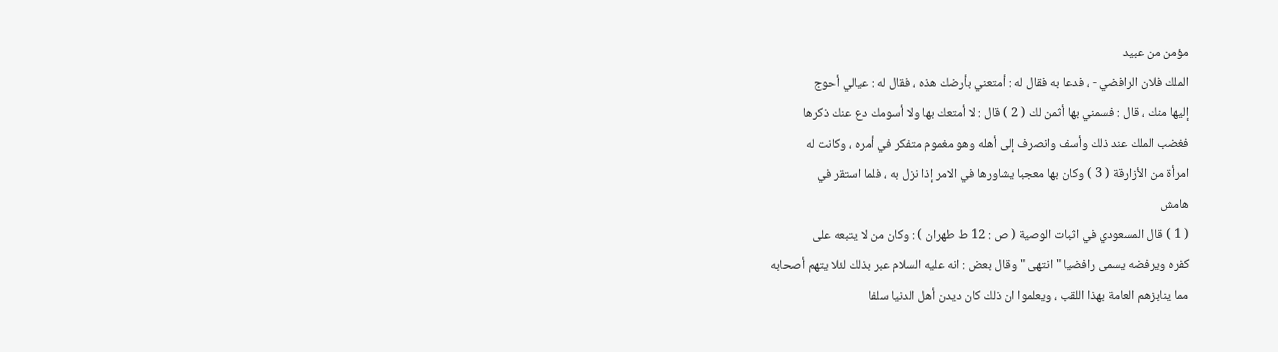مؤمن من عبيد
الملك فلان الرافضي - ، فدعا به فقال له : أمتعني بأرضك هذه ، فقال له : عيالي أحوج
إليها منك ، قال : فسمني بها أثمن لك ( 2 ) قال : لا أمتعك بها ولا أسومك دع عنك ذكرها
فغضب الملك عند ذلك وأسف وانصرف إلى أهله وهو مغموم متفكر في أمره ، وكانت له
امرأة من الأزارقة ( 3 ) وكان بها معجبا يشاورها في الامر إذا نزل به ، فلما استقر في
هامش
( 1 ) قال المسعودي في اثبات الوصية ( ص : 12 ط طهران ) : وكان من لا يتبعه على
كفره ويرفضه يسمى رافضيا " انتهى " وقال بعض : انه عليه السلام عبر بذلك لئلا يتهم أصحابه
مما ينابزهم العامة بهذا اللقب ، ويعلموا ان ذلك كان ديدن أهل الدنيا سلفا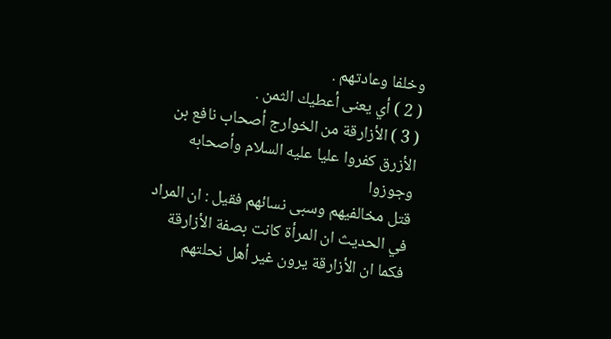وخلفا وعادتهم .
( 2 ) أي يعنى أعطيك الثمن .
( 3 ) الأزارقة من الخوارج أصحاب نافع بن الأزرق كفروا عليا عليه السلام وأصحابه وجوزوا
قتل مخالفيهم وسبى نسائهم فقيل : ان المراد في الحديث ان المرأة كانت بصفة الأزارقة
فكما ان الأزارقة يرون غير أهل نحلتهم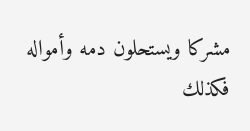مشركا ويستحلون دمه وأمواله فكذلك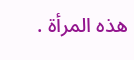هذه المرأة .